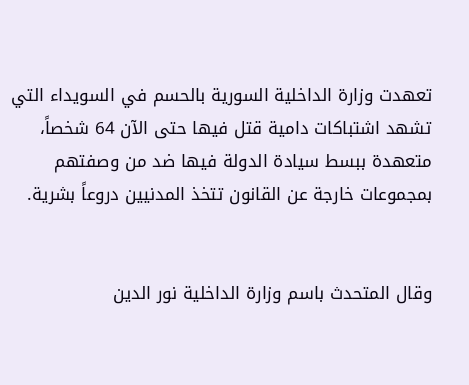تعهدت وزارة الداخلية السورية بالحسم في السويداء التي تشهد اشتباكات دامية قتل فيها حتى الآن 64 شخصاً، متعهدة ببسط سيادة الدولة فيها ضد من وصفتهم بمجموعات خارجة عن القانون تتخذ المدنيين دروعاً بشرية.


وقال المتحدث باسم وزارة الداخلية نور الدين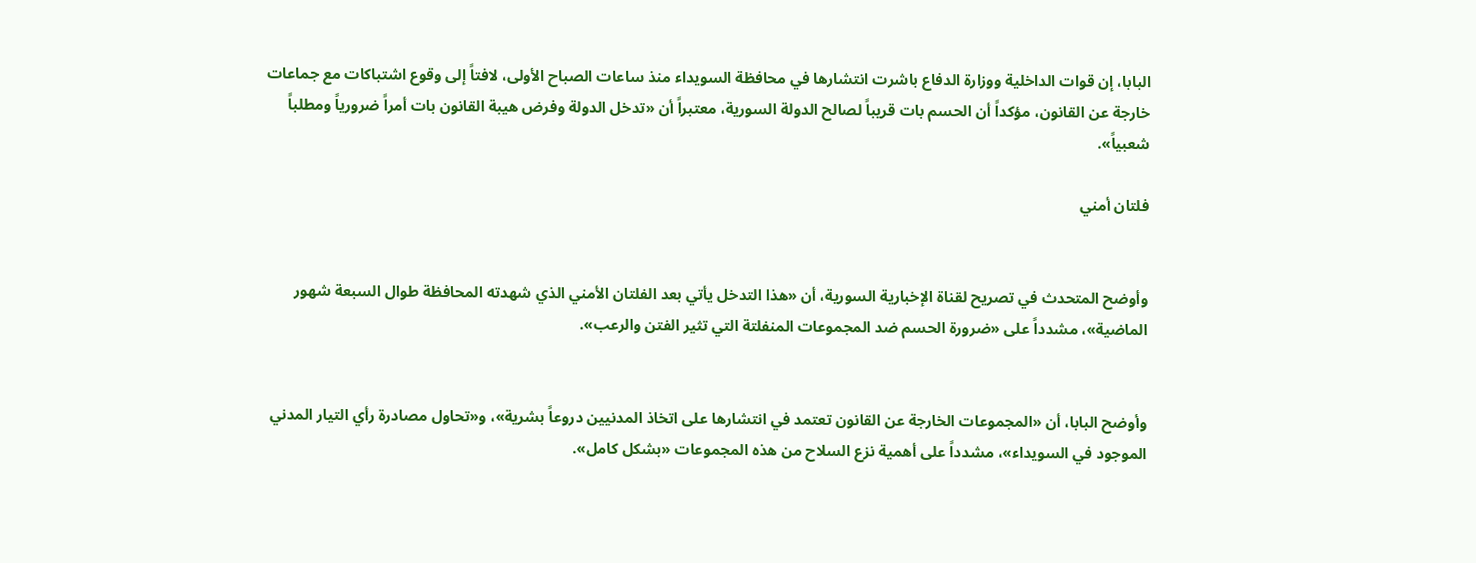البابا، إن قوات الداخلية ووزارة الدفاع باشرت انتشارها في محافظة السويداء منذ ساعات الصباح الأولى، لافتاً إلى وقوع اشتباكات مع جماعات خارجة عن القانون، مؤكداً أن الحسم بات قريباً لصالح الدولة السورية، معتبراً أن «تدخل الدولة وفرض هيبة القانون بات أمراً ضرورياً ومطلباً شعبياً».

فلتان أمني


وأوضح المتحدث في تصريح لقناة الإخبارية السورية، أن «هذا التدخل يأتي بعد الفلتان الأمني الذي شهدته المحافظة طوال السبعة شهور الماضية»، مشدداً على «ضرورة الحسم ضد المجموعات المنفلتة التي تثير الفتن والرعب».


وأوضح البابا، أن «المجموعات الخارجة عن القانون تعتمد في انتشارها على اتخاذ المدنيين دروعاً بشرية»، و«تحاول مصادرة رأي التيار المدني الموجود في السويداء»، مشدداً على أهمية نزع السلاح من هذه المجموعات «بشكل كامل».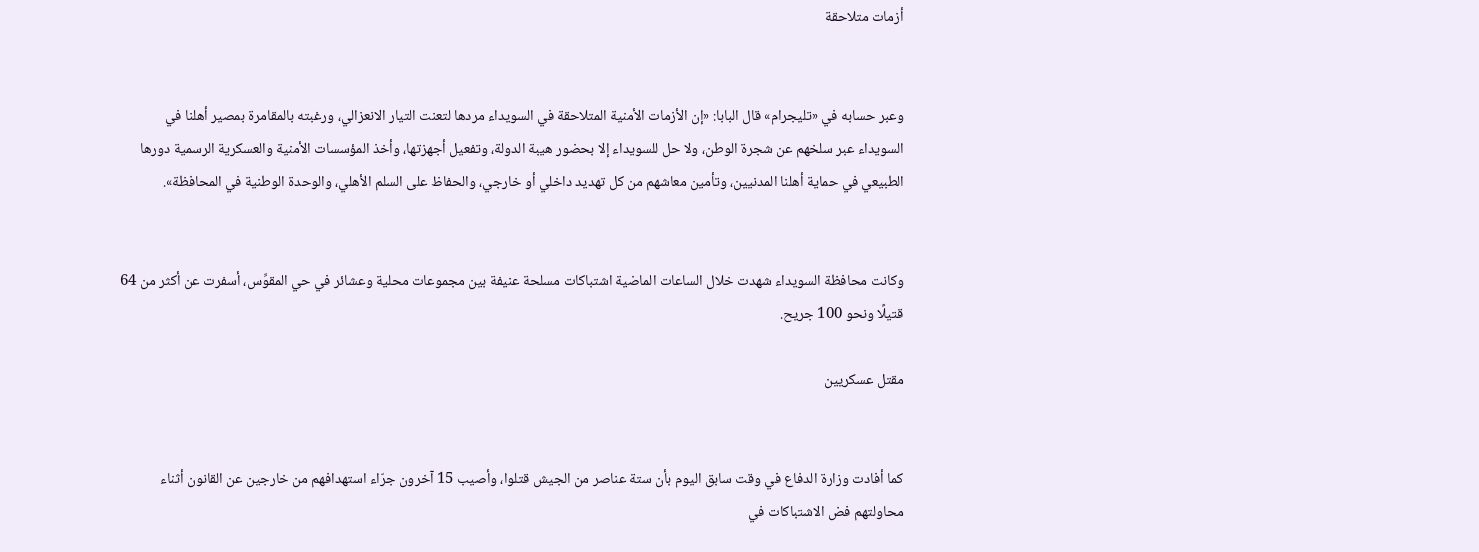أزمات متلاحقة


وعبر حسابه في «تليجرام» قال البابا: «إن الأزمات الأمنية المتلاحقة في السويداء مردها لتعنت التيار الانعزالي، ورغبته بالمقامرة بمصير أهلنا في السويداء عبر سلخهم عن شجرة الوطن، ولا حل للسويداء إلا بحضور هيبة الدولة، وتفعيل أجهزتها، وأخذ المؤسسات الأمنية والعسكرية الرسمية دورها الطبيعي في حماية أهلنا المدنيين، وتأمين معاشهم من كل تهديد داخلي أو خارجي، والحفاظ على السلم الأهلي، والوحدة الوطنية في المحافظة».


وكانت محافظة السويداء شهدت خلال الساعات الماضية اشتباكات مسلحة عنيفة بين مجموعات محلية وعشائر في حي المقوِّس، أسفرت عن أكثر من 64 قتيلًا ونحو 100 جريح.

مقتل عسكريين


كما أفادت وزارة الدفاع في وقت سابق اليوم بأن ستة عناصر من الجيش قتلوا، وأصيب 15 آخرون جرّاء استهدافهم من خارجين عن القانون أثناء محاولتهم فض الاشتباكات في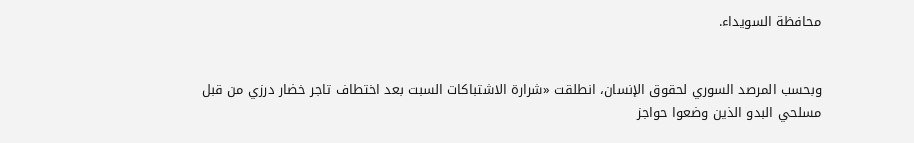محافظة السويداء.


وبحسب المرصد السوري لحقوق الإنسان، انطلقت «شرارة الاشتباكات السبت بعد اختطاف تاجر خضار درزي من قبل مسلحي البدو الذين وضعوا حواجز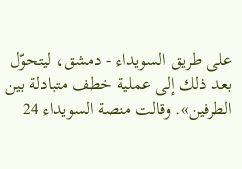على طريق السويداء - دمشق، ليتحوّل بعد ذلك إلى عملية خطف متبادلة بين الطرفين». وقالت منصة السويداء 24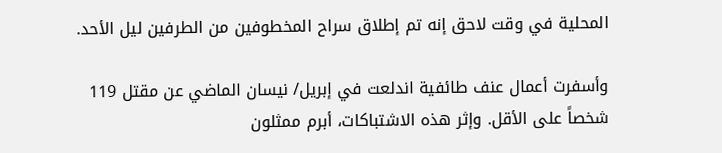المحلية في وقت لاحق إنه تم إطلاق سراح المخطوفين من الطرفين ليل الأحد.

وأسفرت أعمال عنف طائفية اندلعت في إبريل/ نيسان الماضي عن مقتل 119 شخصاً على الأقل. وإثر هذه الاشتباكات، أبرم ممثلون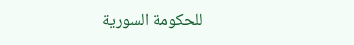للحكومة السورية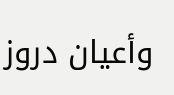وأعيان دروز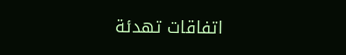اتفاقات تهدئة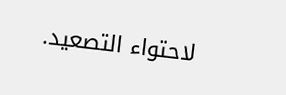لاحتواء التصعيد.